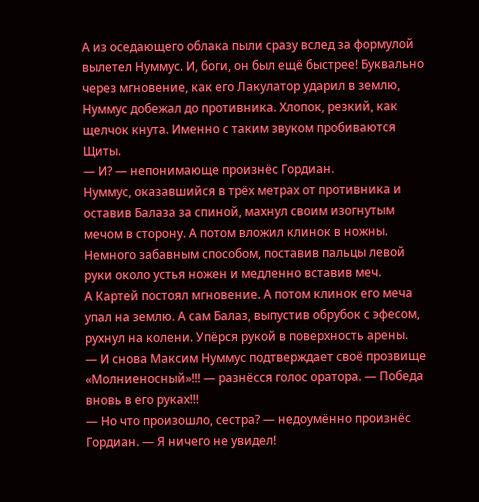А из оседающего облака пыли сразу вслед за формулой вылетел Нуммус. И, боги, он был ещё быстрее! Буквально через мгновение, как его Лакулатор ударил в землю, Нуммус добежал до противника. Хлопок, резкий, как щелчок кнута. Именно с таким звуком пробиваются Щиты.
— И? — непонимающе произнёс Гордиан.
Нуммус, оказавшийся в трёх метрах от противника и оставив Балаза за спиной, махнул своим изогнутым мечом в сторону. А потом вложил клинок в ножны. Немного забавным способом, поставив пальцы левой руки около устья ножен и медленно вставив меч.
А Картей постоял мгновение. А потом клинок его меча упал на землю. А сам Балаз, выпустив обрубок с эфесом, рухнул на колени. Упёрся рукой в поверхность арены.
— И снова Максим Нуммус подтверждает своё прозвище «Молниеносный»!!! — разнёсся голос оратора. — Победа вновь в его руках!!!
— Но что произошло, сестра? — недоумённо произнёс Гордиан. — Я ничего не увидел!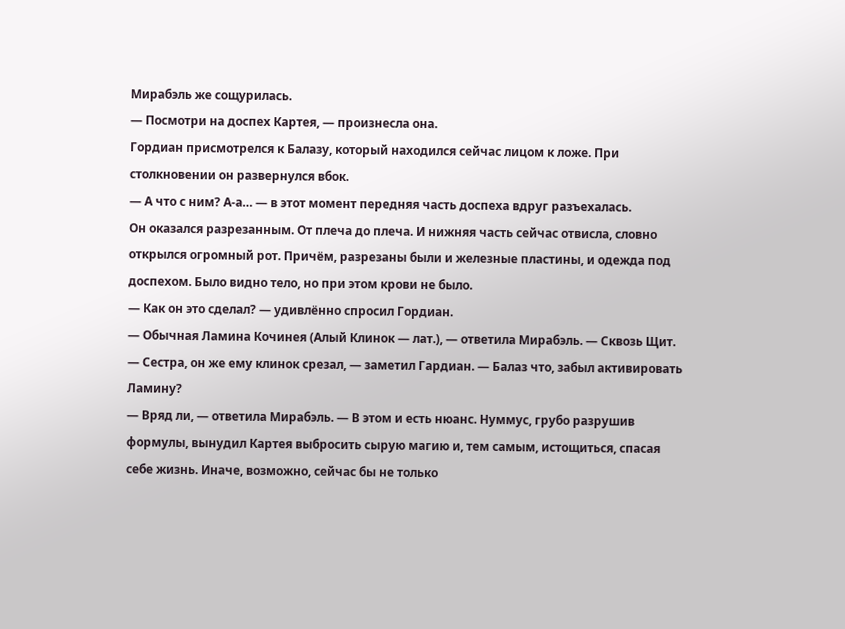Мирабэль же сощурилась.
— Посмотри на доспех Картея, — произнесла она.
Гордиан присмотрелся к Балазу, который находился сейчас лицом к ложе. При столкновении он развернулся вбок.
— А что с ним? А-а… — в этот момент передняя часть доспеха вдруг разъехалась.
Он оказался разрезанным. От плеча до плеча. И нижняя часть сейчас отвисла, словно открылся огромный рот. Причём, разрезаны были и железные пластины, и одежда под доспехом. Было видно тело, но при этом крови не было.
— Как он это сделал? — удивлённо спросил Гордиан.
— Обычная Ламина Кочинея (Алый Клинок — лат.), — ответила Мирабэль. — Сквозь Щит.
— Сестра, он же ему клинок срезал, — заметил Гардиан. — Балаз что, забыл активировать Ламину?
— Вряд ли, — ответила Мирабэль. — В этом и есть нюанс. Нуммус, грубо разрушив формулы, вынудил Картея выбросить сырую магию и, тем самым, истощиться, спасая себе жизнь. Иначе, возможно, сейчас бы не только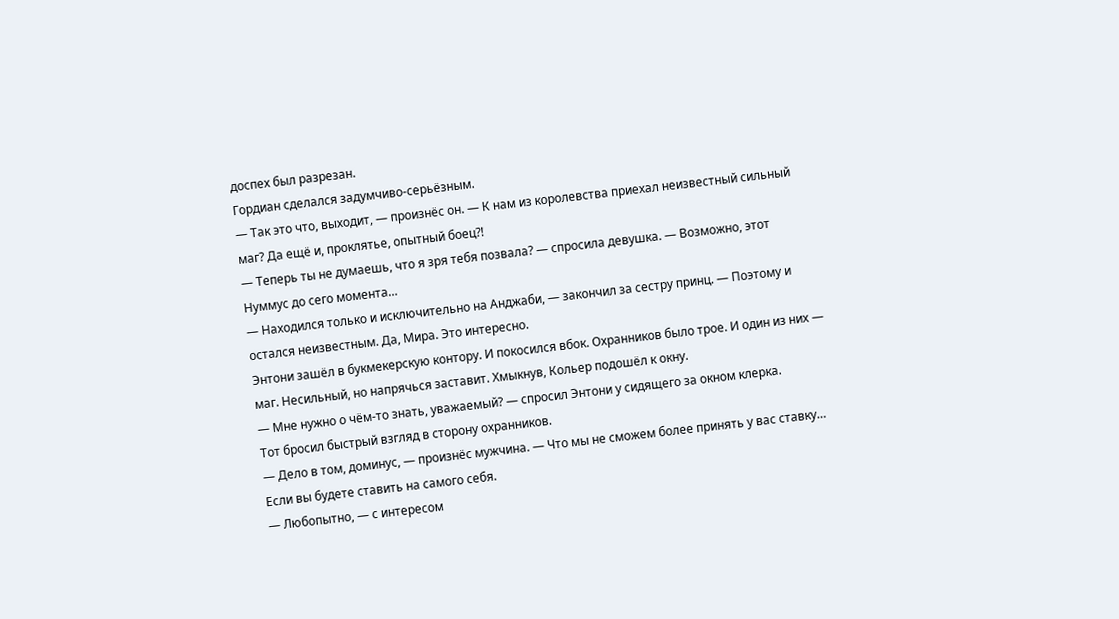доспех был разрезан.
Гордиан сделался задумчиво-серьёзным.
— Так это что, выходит, — произнёс он. — К нам из королевства приехал неизвестный сильный маг? Да ещё и, проклятье, опытный боец⁈
— Теперь ты не думаешь, что я зря тебя позвала? — спросила девушка. — Возможно, этот Нуммус до сего момента…
— Находился только и исключительно на Анджаби, — закончил за сестру принц. — Поэтому и остался неизвестным. Да, Мира. Это интересно.
Энтони зашёл в букмекерскую контору. И покосился вбок. Охранников было трое. И один из них — маг. Несильный, но напрячься заставит. Хмыкнув, Кольер подошёл к окну.
— Мне нужно о чём-то знать, уважаемый? — спросил Энтони у сидящего за окном клерка.
Тот бросил быстрый взгляд в сторону охранников.
— Дело в том, доминус, — произнёс мужчина. — Что мы не сможем более принять у вас ставку… Если вы будете ставить на самого себя.
— Любопытно, — с интересом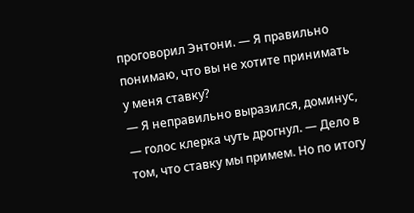проговорил Энтони. — Я правильно понимаю, что вы не хотите принимать у меня ставку?
— Я неправильно выразился, доминус, — голос клерка чуть дрогнул. — Дело в том, что ставку мы примем. Но по итогу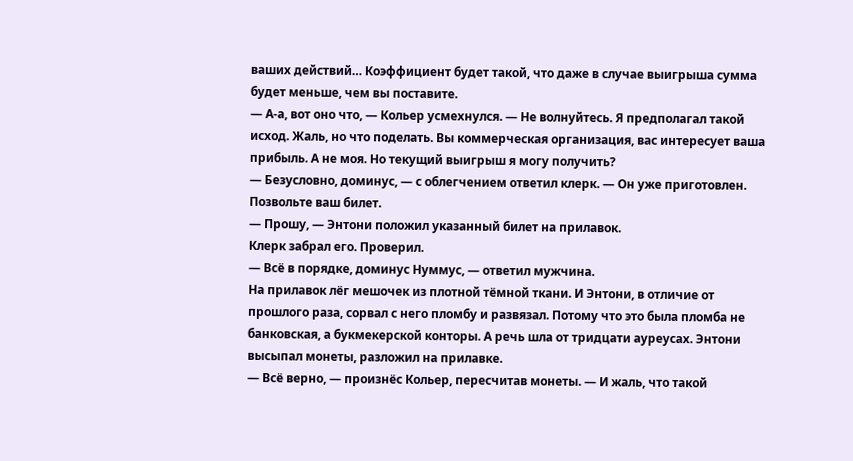ваших действий… Коэффициент будет такой, что даже в случае выигрыша сумма будет меньше, чем вы поставите.
— А-а, вот оно что, — Кольер усмехнулся. — Не волнуйтесь. Я предполагал такой исход. Жаль, но что поделать. Вы коммерческая организация, вас интересует ваша прибыль. А не моя. Но текущий выигрыш я могу получить?
— Безусловно, доминус, — с облегчением ответил клерк. — Он уже приготовлен. Позвольте ваш билет.
— Прошу, — Энтони положил указанный билет на прилавок.
Клерк забрал его. Проверил.
— Всё в порядке, доминус Нуммус, — ответил мужчина.
На прилавок лёг мешочек из плотной тёмной ткани. И Энтони, в отличие от прошлого раза, сорвал с него пломбу и развязал. Потому что это была пломба не банковская, а букмекерской конторы. А речь шла от тридцати ауреусах. Энтони высыпал монеты, разложил на прилавке.
— Всё верно, — произнёс Кольер, пересчитав монеты. — И жаль, что такой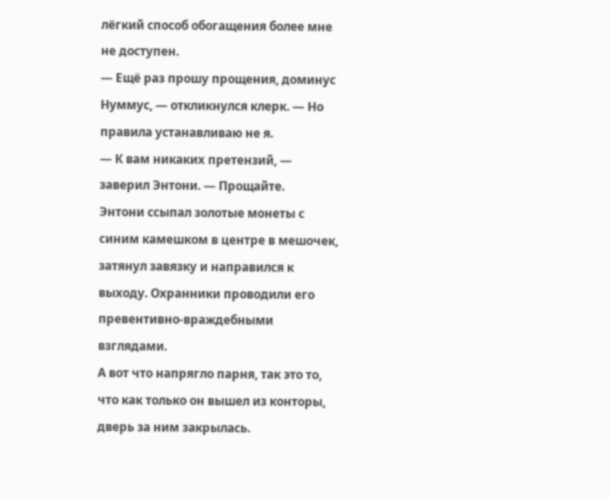лёгкий способ обогащения более мне не доступен.
— Ещё раз прошу прощения, доминус Нуммус, — откликнулся клерк. — Но правила устанавливаю не я.
— К вам никаких претензий, — заверил Энтони. — Прощайте.
Энтони ссыпал золотые монеты с синим камешком в центре в мешочек, затянул завязку и направился к выходу. Охранники проводили его превентивно-враждебными взглядами.
А вот что напрягло парня, так это то, что как только он вышел из конторы, дверь за ним закрылась.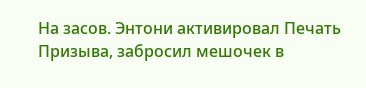На засов. Энтони активировал Печать Призыва, забросил мешочек в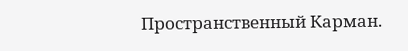Пространственный Карман.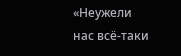«Неужели нас всё-таки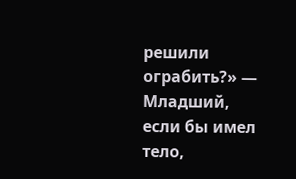решили ограбить?» — Младший, если бы имел тело,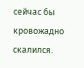сейчас бы кровожадно скалился.